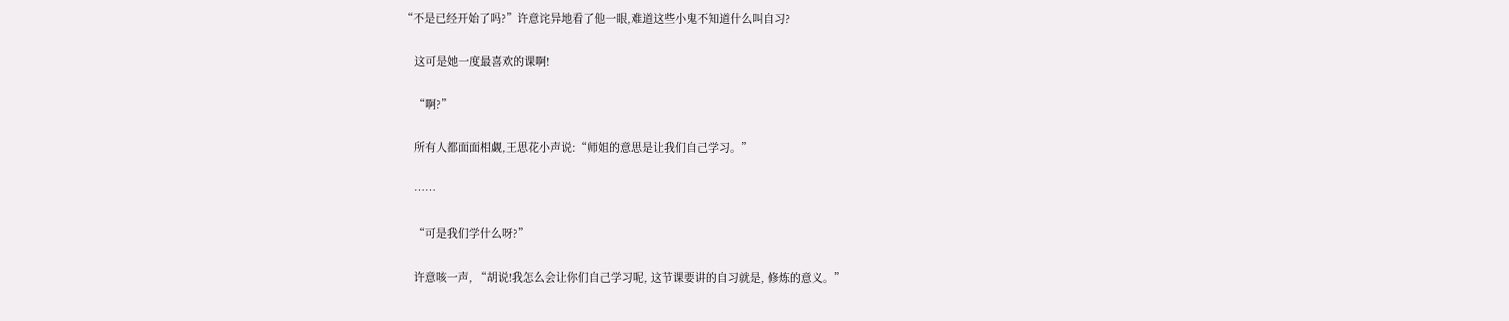“不是已经开始了吗?”许意诧异地看了他一眼,难道这些小鬼不知道什么叫自习?

    这可是她一度最喜欢的课啊!

    “啊?”

    所有人都面面相觑,王思花小声说:“师姐的意思是让我们自己学习。”

    ……

    “可是我们学什么呀?”

    许意咳一声, “胡说!我怎么会让你们自己学习呢, 这节课要讲的自习就是, 修炼的意义。”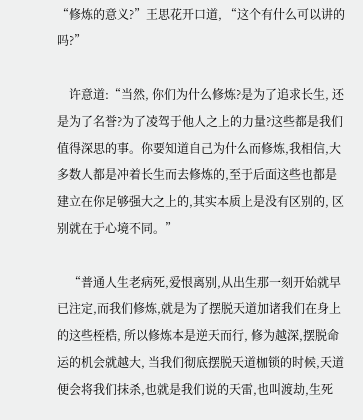“修炼的意义?”王思花开口道, “这个有什么可以讲的吗?”

    许意道:“当然, 你们为什么修炼?是为了追求长生, 还是为了名誉?为了凌驾于他人之上的力量?这些都是我们值得深思的事。你要知道自己为什么而修炼,我相信,大多数人都是冲着长生而去修炼的,至于后面这些也都是建立在你足够强大之上的,其实本质上是没有区别的, 区别就在于心境不同。”

    “普通人生老病死,爱恨离别,从出生那一刻开始就早已注定,而我们修炼,就是为了摆脱天道加诸我们在身上的这些桎梏, 所以修炼本是逆天而行, 修为越深,摆脱命运的机会就越大, 当我们彻底摆脱天道枷锁的时候,天道便会将我们抹杀,也就是我们说的天雷,也叫渡劫,生死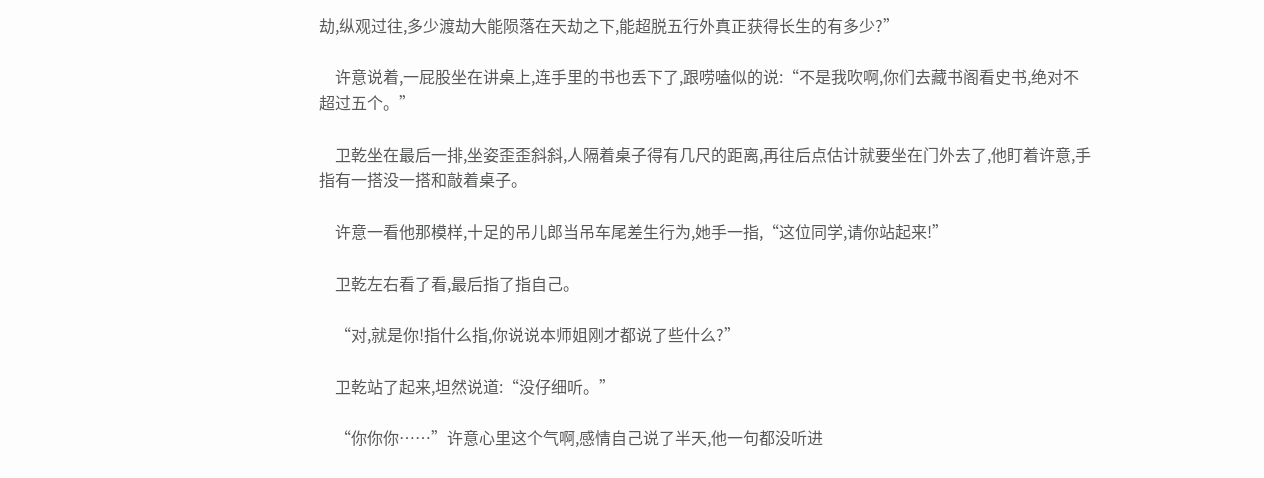劫,纵观过往,多少渡劫大能陨落在天劫之下,能超脱五行外真正获得长生的有多少?”

    许意说着,一屁股坐在讲桌上,连手里的书也丢下了,跟唠嗑似的说:“不是我吹啊,你们去藏书阁看史书,绝对不超过五个。”

    卫乾坐在最后一排,坐姿歪歪斜斜,人隔着桌子得有几尺的距离,再往后点估计就要坐在门外去了,他盯着许意,手指有一搭没一搭和敲着桌子。

    许意一看他那模样,十足的吊儿郎当吊车尾差生行为,她手一指,“这位同学,请你站起来!”

    卫乾左右看了看,最后指了指自己。

    “对,就是你!指什么指,你说说本师姐刚才都说了些什么?”

    卫乾站了起来,坦然说道:“没仔细听。”

    “你你你……”许意心里这个气啊,感情自己说了半天,他一句都没听进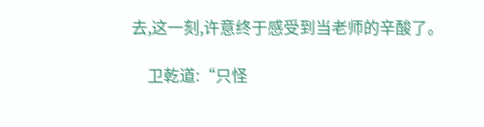去,这一刻,许意终于感受到当老师的辛酸了。

    卫乾道:“只怪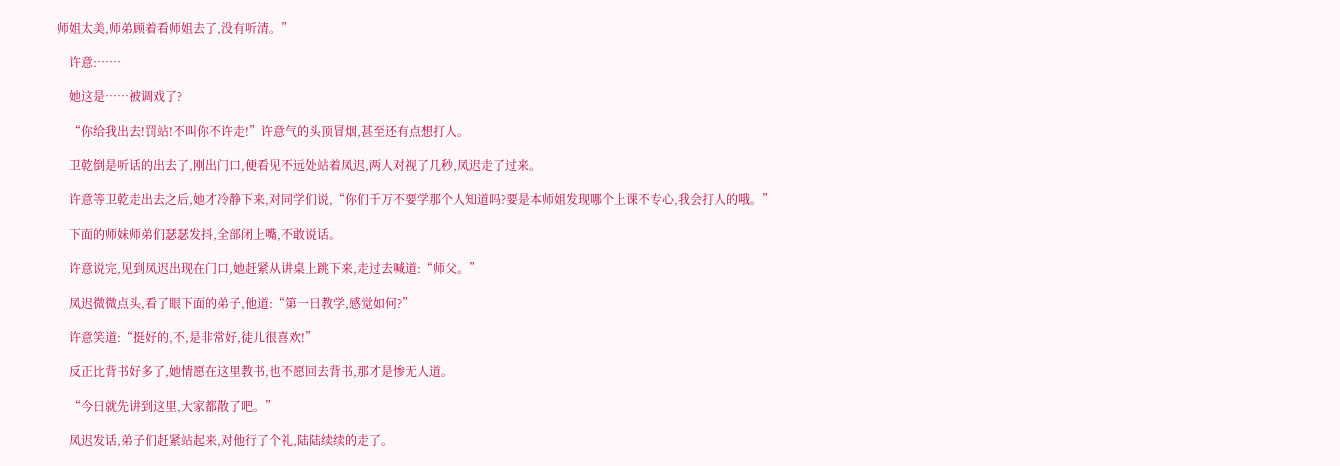师姐太美,师弟顾着看师姐去了,没有听清。”

    许意:……

    她这是……被调戏了?

    “你给我出去!罚站!不叫你不许走!”许意气的头顶冒烟,甚至还有点想打人。

    卫乾倒是听话的出去了,刚出门口,便看见不远处站着凤迟,两人对视了几秒,凤迟走了过来。

    许意等卫乾走出去之后,她才冷静下来,对同学们说,“你们千万不要学那个人知道吗?要是本师姐发现哪个上课不专心,我会打人的哦。”

    下面的师妹师弟们瑟瑟发抖,全部闭上嘴,不敢说话。

    许意说完,见到凤迟出现在门口,她赶紧从讲桌上跳下来,走过去喊道:“师父。”

    凤迟微微点头,看了眼下面的弟子,他道:“第一日教学,感觉如何?”

    许意笑道:“挺好的,不,是非常好,徒儿很喜欢!”

    反正比背书好多了,她情愿在这里教书,也不愿回去背书,那才是惨无人道。

    “今日就先讲到这里,大家都散了吧。”

    凤迟发话,弟子们赶紧站起来,对他行了个礼,陆陆续续的走了。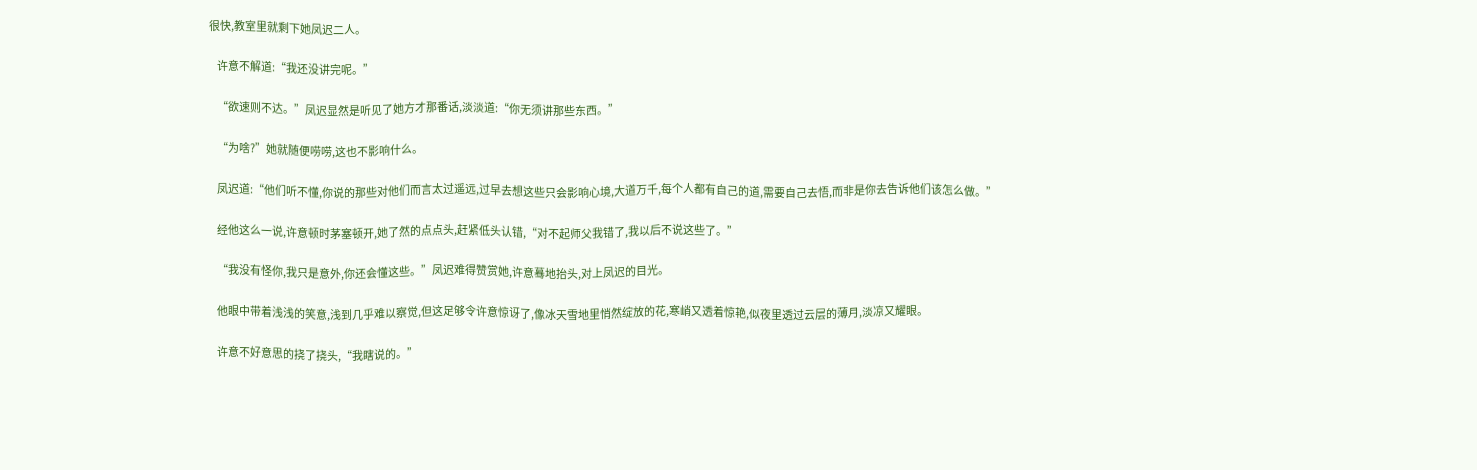很快,教室里就剩下她凤迟二人。

    许意不解道:“我还没讲完呢。”

    “欲速则不达。”凤迟显然是听见了她方才那番话,淡淡道:“你无须讲那些东西。”

    “为啥?”她就随便唠唠,这也不影响什么。

    凤迟道:“他们听不懂,你说的那些对他们而言太过遥远,过早去想这些只会影响心境,大道万千,每个人都有自己的道,需要自己去悟,而非是你去告诉他们该怎么做。”

    经他这么一说,许意顿时茅塞顿开,她了然的点点头,赶紧低头认错,“对不起师父我错了,我以后不说这些了。”

    “我没有怪你,我只是意外,你还会懂这些。”凤迟难得赞赏她,许意蓦地抬头,对上凤迟的目光。

    他眼中带着浅浅的笑意,浅到几乎难以察觉,但这足够令许意惊讶了,像冰天雪地里悄然绽放的花,寒峭又透着惊艳,似夜里透过云层的薄月,淡凉又耀眼。

    许意不好意思的挠了挠头,“我瞎说的。”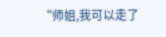“师姐,我可以走了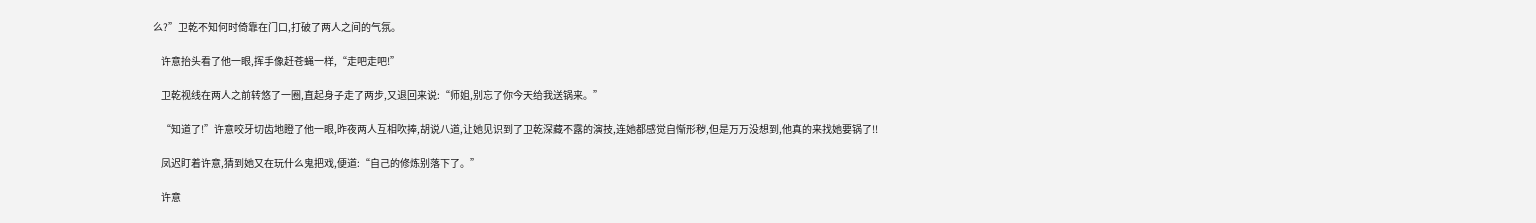么?”卫乾不知何时倚靠在门口,打破了两人之间的气氛。

    许意抬头看了他一眼,挥手像赶苍蝇一样,“走吧走吧!”

    卫乾视线在两人之前转悠了一圈,直起身子走了两步,又退回来说:“师姐,别忘了你今天给我送锅来。”

    “知道了!”许意咬牙切齿地瞪了他一眼,昨夜两人互相吹捧,胡说八道,让她见识到了卫乾深藏不露的演技,连她都感觉自惭形秽,但是万万没想到,他真的来找她要锅了!!

    凤迟盯着许意,猜到她又在玩什么鬼把戏,便道:“自己的修炼别落下了。”

    许意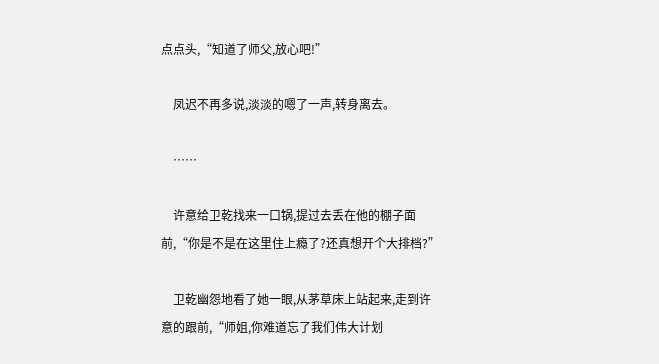点点头,“知道了师父,放心吧!”

    凤迟不再多说,淡淡的嗯了一声,转身离去。

    ……

    许意给卫乾找来一口锅,提过去丢在他的棚子面前,“你是不是在这里住上瘾了?还真想开个大排档?”

    卫乾幽怨地看了她一眼,从茅草床上站起来,走到许意的跟前,“师姐,你难道忘了我们伟大计划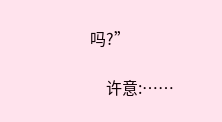吗?”

    许意:……